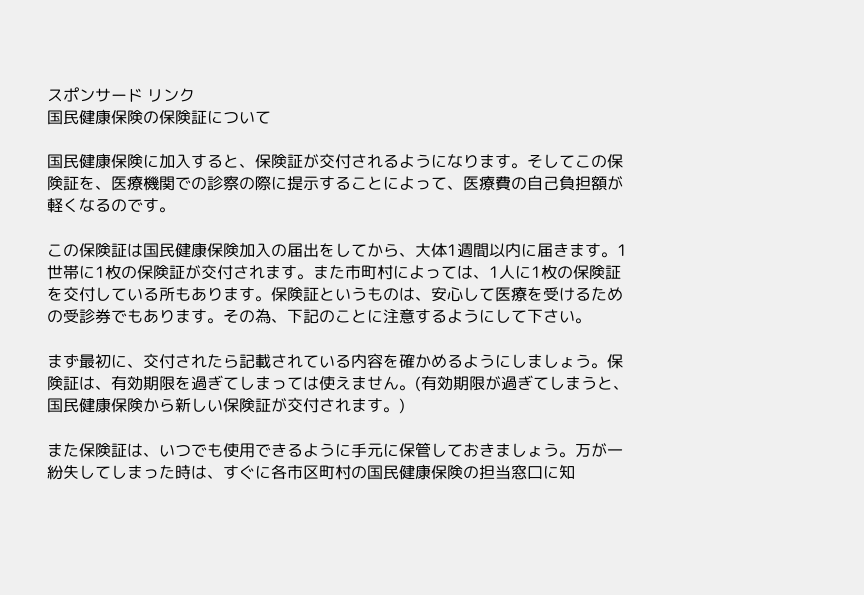スポンサード リンク
国民健康保険の保険証について

国民健康保険に加入すると、保険証が交付されるようになります。そしてこの保険証を、医療機関での診察の際に提示することによって、医療費の自己負担額が軽くなるのです。

この保険証は国民健康保険加入の届出をしてから、大体1週間以内に届きます。1世帯に1枚の保険証が交付されます。また市町村によっては、1人に1枚の保険証を交付している所もあります。保険証というものは、安心して医療を受けるための受診券でもあります。その為、下記のことに注意するようにして下さい。

まず最初に、交付されたら記載されている内容を確かめるようにしましょう。保険証は、有効期限を過ぎてしまっては使えません。(有効期限が過ぎてしまうと、国民健康保険から新しい保険証が交付されます。)

また保険証は、いつでも使用できるように手元に保管しておきましょう。万が一紛失してしまった時は、すぐに各市区町村の国民健康保険の担当窓口に知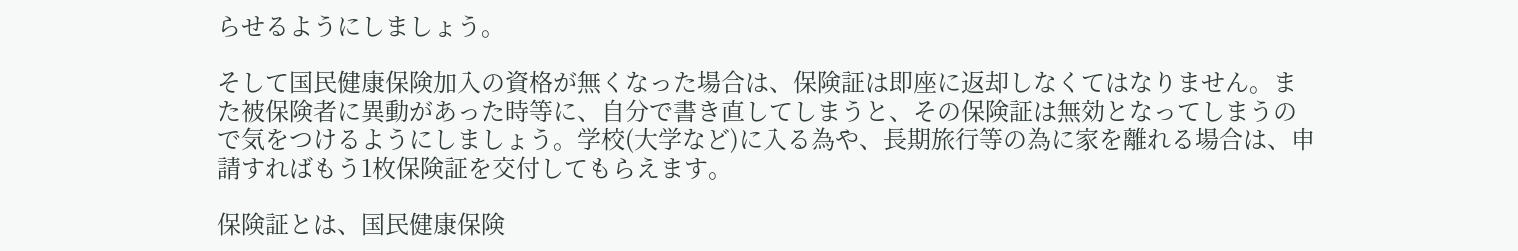らせるようにしましょう。

そして国民健康保険加入の資格が無くなった場合は、保険証は即座に返却しなくてはなりません。また被保険者に異動があった時等に、自分で書き直してしまうと、その保険証は無効となってしまうので気をつけるようにしましょう。学校(大学など)に入る為や、長期旅行等の為に家を離れる場合は、申請すればもう1枚保険証を交付してもらえます。

保険証とは、国民健康保険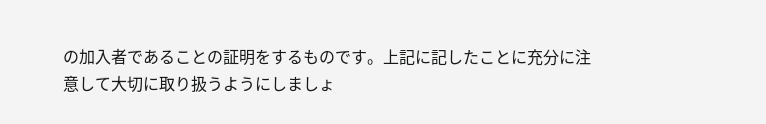の加入者であることの証明をするものです。上記に記したことに充分に注意して大切に取り扱うようにしましょ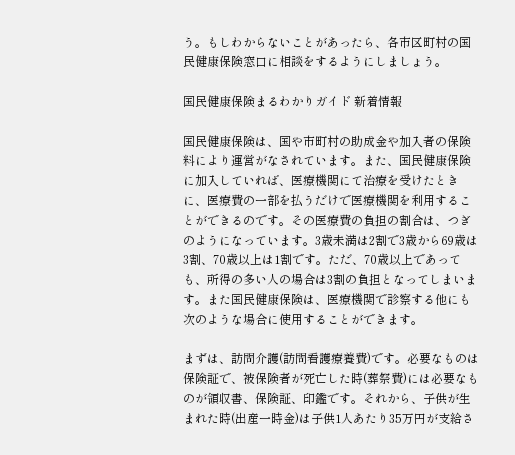う。もしわからないことがあったら、各市区町村の国民健康保険窓口に相談をするようにしましょう。

国民健康保険まるわかりガイド 新着情報

国民健康保険は、国や市町村の助成金や加入者の保険料により運営がなされています。また、国民健康保険に加入していれば、医療機関にて治療を受けたときに、医療費の一部を払うだけで医療機関を利用することができるのです。その医療費の負担の割合は、つぎのようになっています。3歳未満は2割で3歳から69歳は3割、70歳以上は1割です。ただ、70歳以上であっても、所得の多い人の場合は3割の負担となってしまいます。また国民健康保険は、医療機関で診察する他にも次のような場合に使用することができます。

まずは、訪問介護(訪問看護療養費)です。必要なものは保険証で、被保険者が死亡した時(葬祭費)には必要なものが領収書、保険証、印鑑です。それから、子供が生まれた時(出産一時金)は子供1人あたり35万円が支給さ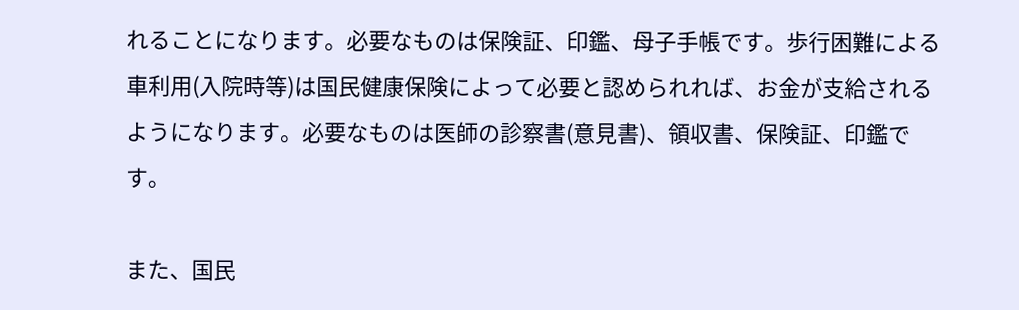れることになります。必要なものは保険証、印鑑、母子手帳です。歩行困難による車利用(入院時等)は国民健康保険によって必要と認められれば、お金が支給されるようになります。必要なものは医師の診察書(意見書)、領収書、保険証、印鑑です。

また、国民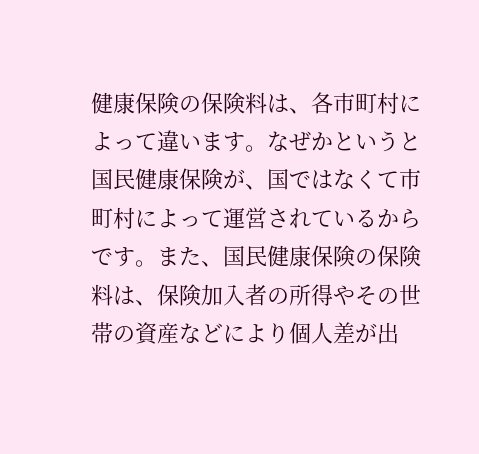健康保険の保険料は、各市町村によって違います。なぜかというと国民健康保険が、国ではなくて市町村によって運営されているからです。また、国民健康保険の保険料は、保険加入者の所得やその世帯の資産などにより個人差が出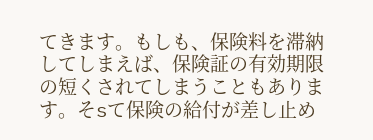てきます。もしも、保険料を滞納してしまえば、保険証の有効期限の短くされてしまうこともあります。そsて保険の給付が差し止め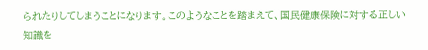られたりしてしまうことになります。このようなことを踏まえて、国民健康保険に対する正しい知識を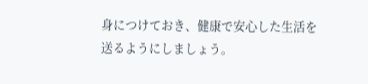身につけておき、健康で安心した生活を送るようにしましょう。